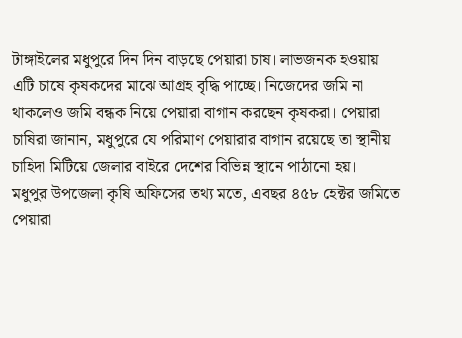টাঙ্গাইলের মধুপুরে দিন দিন বাড়ছে পেয়ারা চাষ। লাভজনক হওয়ায় এটি চাষে কৃষকদের মাঝে আগ্রহ বৃদ্ধি পাচ্ছে। নিজেদের জমি না থাকলেও জমি বন্ধক নিয়ে পেয়ারা বাগান করছেন কৃষকরা। পেয়ারা চাষিরা জানান, মধুপুরে যে পরিমাণ পেয়ারার বাগান রয়েছে তা স্থানীয় চাহিদা মিটিয়ে জেলার বাইরে দেশের বিভিন্ন স্থানে পাঠানো হয়।
মধুপুর উপজেলা কৃষি অফিসের তথ্য মতে, এবছর ৪৫৮ হেক্টর জমিতে পেয়ারা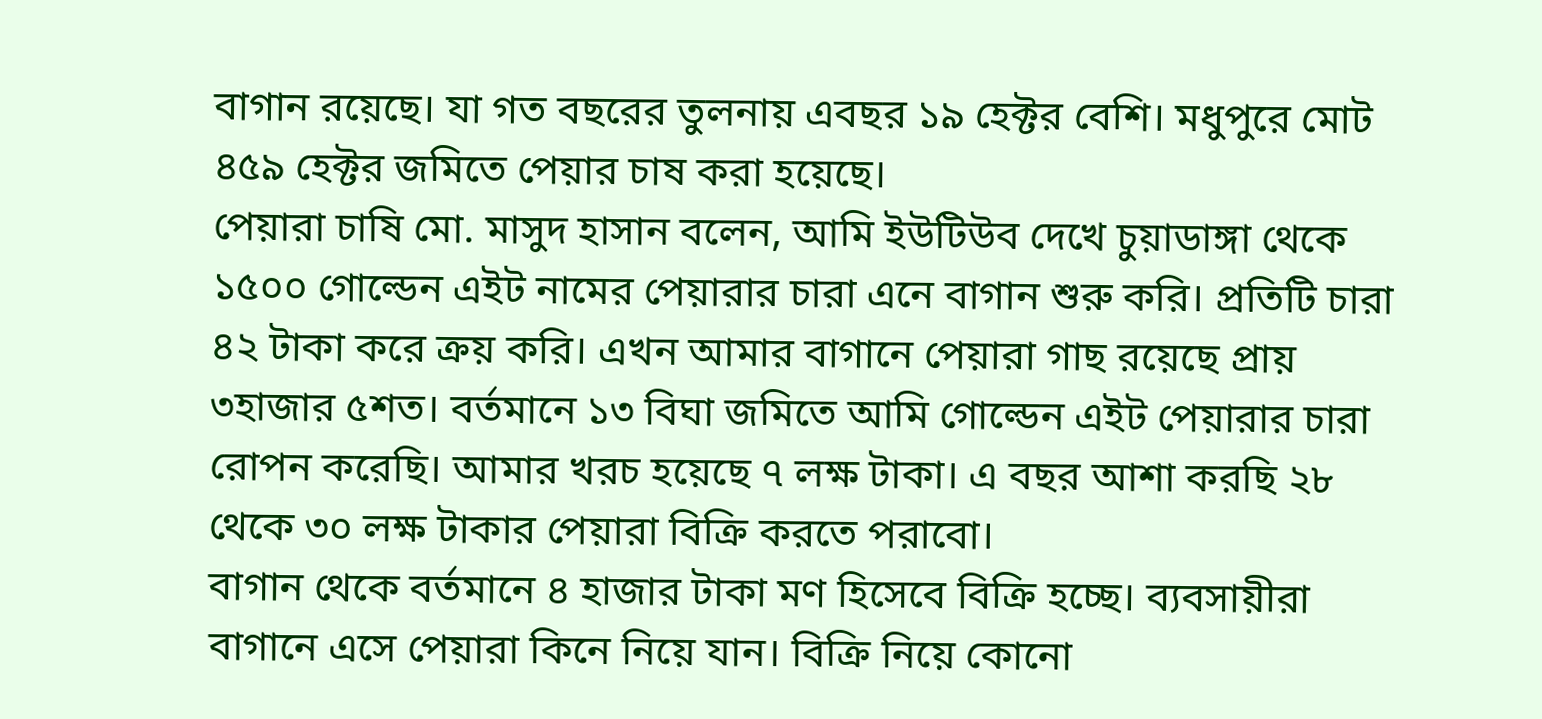বাগান রয়েছে। যা গত বছরের তুলনায় এবছর ১৯ হেক্টর বেশি। মধুপুরে মোট ৪৫৯ হেক্টর জমিতে পেয়ার চাষ করা হয়েছে।
পেয়ারা চাষি মো. মাসুদ হাসান বলেন, আমি ইউটিউব দেখে চুয়াডাঙ্গা থেকে ১৫০০ গোল্ডেন এইট নামের পেয়ারার চারা এনে বাগান শুরু করি। প্রতিটি চারা ৪২ টাকা করে ক্রয় করি। এখন আমার বাগানে পেয়ারা গাছ রয়েছে প্রায় ৩হাজার ৫শত। বর্তমানে ১৩ বিঘা জমিতে আমি গোল্ডেন এইট পেয়ারার চারা রোপন করেছি। আমার খরচ হয়েছে ৭ লক্ষ টাকা। এ বছর আশা করছি ২৮ থেকে ৩০ লক্ষ টাকার পেয়ারা বিক্রি করতে পরাবো।
বাগান থেকে বর্তমানে ৪ হাজার টাকা মণ হিসেবে বিক্রি হচ্ছে। ব্যবসায়ীরা বাগানে এসে পেয়ারা কিনে নিয়ে যান। বিক্রি নিয়ে কোনো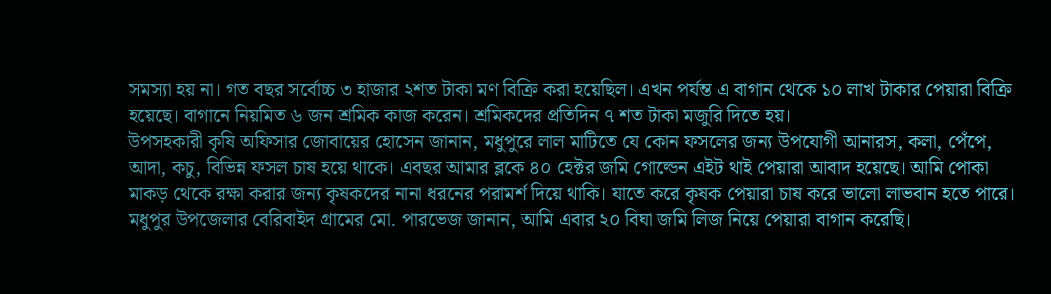সমস্যা হয় না। গত বছর সর্বোচ্চ ৩ হাজার ২শত টাকা মণ বিক্রি করা হয়েছিল। এখন পর্যন্ত এ বাগান থেকে ১০ লাখ টাকার পেয়ারা বিক্রি হয়েছে। বাগানে নিয়মিত ৬ জন শ্রমিক কাজ করেন। শ্রমিকদের প্রতিদিন ৭ শত টাকা মজুরি দিতে হয়।
উপসহকারী কৃষি অফিসার জোবায়ের হোসেন জানান, মধুপুরে লাল মাটিতে যে কোন ফসলের জন্য উপযোগী আনারস, কলা, পেঁপে, আদা, কচু, বিভিন্ন ফসল চাষ হয়ে থাকে। এবছর আমার ব্লকে ৪০ হেক্টর জমি গোল্ডেন এইট থাই পেয়ারা আবাদ হয়েছে। আমি পোকা মাকড় থেকে রক্ষা করার জন্য কৃষকদের নানা ধরনের পরামর্শ দিয়ে থাকি। যাতে করে কৃষক পেয়ারা চাষ করে ভালো লাভবান হতে পারে।
মধুপুর উপজেলার বেরিবাইদ গ্রামের মো. পারভেজ জানান, আমি এবার ২০ বিঘা জমি লিজ নিয়ে পেয়ারা বাগান করেছি।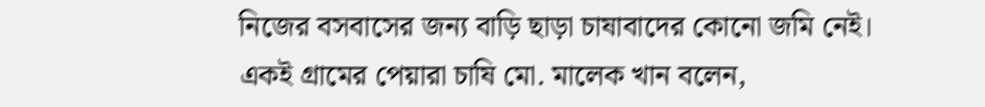নিজের বসবাসের জন্য বাড়ি ছাড়া চাষাবাদের কোনো জমি নেই।
একই গ্রামের পেয়ারা চাষি মো. মালেক খান বলেন,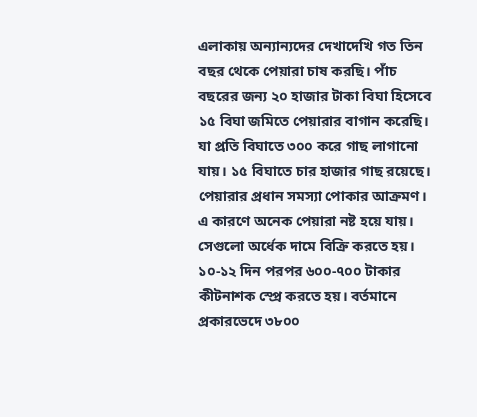এলাকায় অন্যান্যদের দেখাদেখি গত তিন বছর থেকে পেয়ারা চাষ করছি। পাঁচ বছরের জন্য ২০ হাজার টাকা বিঘা হিসেবে ১৫ বিঘা জমিতে পেয়ারার বাগান করেছি। যা প্রতি বিঘাতে ৩০০ করে গাছ লাগানো যায়। ১৫ বিঘাতে চার হাজার গাছ রয়েছে। পেয়ারার প্রধান সমস্যা পোকার আক্রমণ। এ কারণে অনেক পেয়ারা নষ্ট হয়ে যায়। সেগুলো অর্ধেক দামে বিক্রি করতে হয়।
১০-১২ দিন পরপর ৬০০-৭০০ টাকার কীটনাশক স্প্রে করতে হয়। বর্তমানে প্রকারভেদে ৩৮০০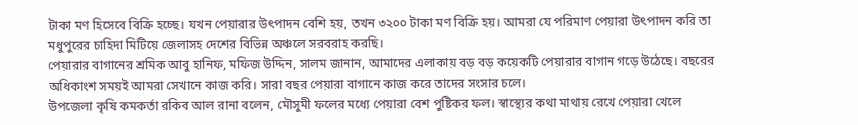টাকা মণ হিসেবে বিক্রি হচ্ছে। যখন পেয়ারার উৎপাদন বেশি হয়, তখন ৩২০০ টাকা মণ বিক্রি হয়। আমরা যে পরিমাণ পেয়ারা উৎপাদন করি তা মধুপুরের চাহিদা মিটিয়ে জেলাসহ দেশের বিভিন্ন অঞ্চলে সরবরাহ করছি।
পেয়ারার বাগানের শ্রমিক আবু হানিফ, মফিজ উদ্দিন, সালম জানান, আমাদের এলাকায় বড় বড় কয়েকটি পেয়ারার বাগান গড়ে উঠেছে। বছরের অধিকাংশ সময়ই আমরা সেখানে কাজ করি। সারা বছর পেয়ারা বাগানে কাজ করে তাদের সংসার চলে।
উপজেলা কৃষি কমকর্তা রকিব আল রানা বলেন, মৌসুমী ফলের মধ্যে পেয়ারা বেশ পুষ্টিকর ফল। স্বাস্থ্যের কথা মাথায় রেখে পেয়ারা খেলে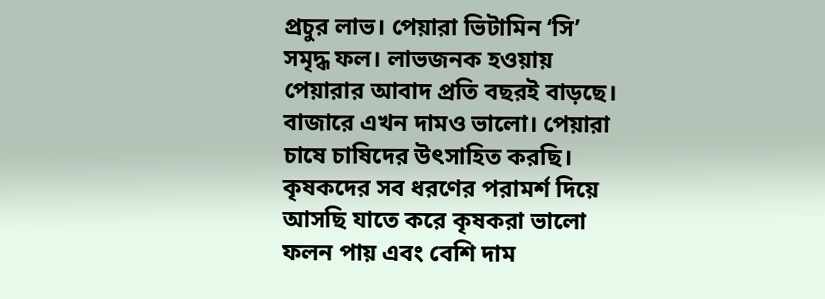প্রচুর লাভ। পেয়ারা ভিটামিন ‘সি’ সমৃদ্ধ ফল। লাভজনক হওয়ায় পেয়ারার আবাদ প্রতি বছরই বাড়ছে। বাজারে এখন দামও ভালো। পেয়ারা চাষে চাষিদের উৎসাহিত করছি। কৃষকদের সব ধরণের পরামর্শ দিয়ে আসছি যাতে করে কৃষকরা ভালো ফলন পায় এবং বেশি দাম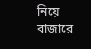নিয়ে বাজারে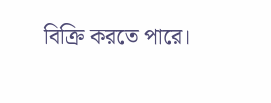বিক্রি করতে পারে।